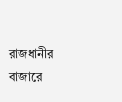রাজধানীর বাজারে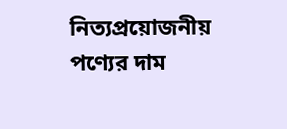নিত্যপ্রয়োজনীয় পণ্যের দাম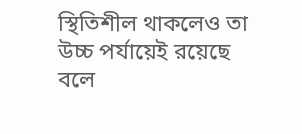স্থিতিশীল থাকলেও তা উচ্চ পর্যায়েই রয়েছে বলে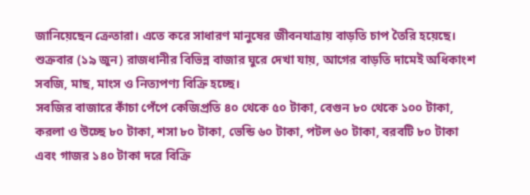জানিয়েছেন ক্রেতারা। এতে করে সাধারণ মানুষের জীবনযাত্রায় বাড়তি চাপ তৈরি হয়েছে।
শুক্রবার (১৯ জুন) রাজধানীর বিভিন্ন বাজার ঘুরে দেখা যায়, আগের বাড়তি দামেই অধিকাংশ সবজি, মাছ, মাংস ও নিত্যপণ্য বিক্রি হচ্ছে।
সবজির বাজারে কাঁচা পেঁপে কেজিপ্রতি ৪০ থেকে ৫০ টাকা, বেগুন ৮০ থেকে ১০০ টাকা, করলা ও উচ্ছে ৮০ টাকা, শসা ৮০ টাকা, ভেন্ডি ৬০ টাকা, পটল ৬০ টাকা, বরবটি ৮০ টাকা এবং গাজর ১৪০ টাকা দরে বিক্রি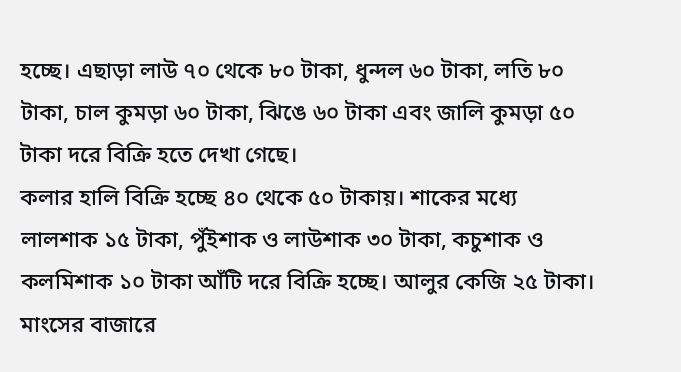হচ্ছে। এছাড়া লাউ ৭০ থেকে ৮০ টাকা, ধুন্দল ৬০ টাকা, লতি ৮০ টাকা, চাল কুমড়া ৬০ টাকা, ঝিঙে ৬০ টাকা এবং জালি কুমড়া ৫০ টাকা দরে বিক্রি হতে দেখা গেছে।
কলার হালি বিক্রি হচ্ছে ৪০ থেকে ৫০ টাকায়। শাকের মধ্যে লালশাক ১৫ টাকা, পুঁইশাক ও লাউশাক ৩০ টাকা, কচুশাক ও কলমিশাক ১০ টাকা আঁটি দরে বিক্রি হচ্ছে। আলুর কেজি ২৫ টাকা।
মাংসের বাজারে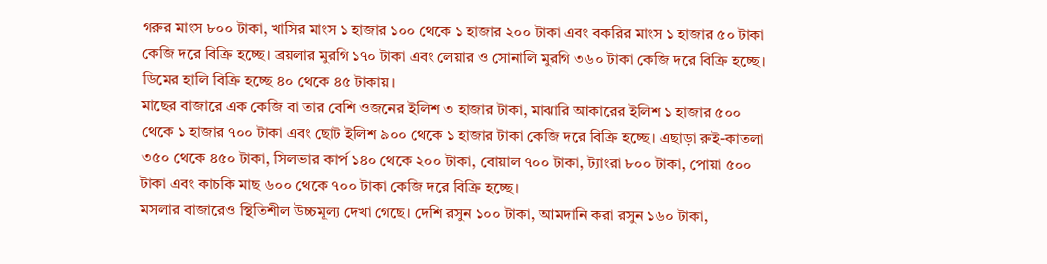গরুর মাংস ৮০০ টাকা, খাসির মাংস ১ হাজার ১০০ থেকে ১ হাজার ২০০ টাকা এবং বকরির মাংস ১ হাজার ৫০ টাকা কেজি দরে বিক্রি হচ্ছে। ব্রয়লার মুরগি ১৭০ টাকা এবং লেয়ার ও সোনালি মুরগি ৩৬০ টাকা কেজি দরে বিক্রি হচ্ছে। ডিমের হালি বিক্রি হচ্ছে ৪০ থেকে ৪৫ টাকায়।
মাছের বাজারে এক কেজি বা তার বেশি ওজনের ইলিশ ৩ হাজার টাকা, মাঝারি আকারের ইলিশ ১ হাজার ৫০০ থেকে ১ হাজার ৭০০ টাকা এবং ছোট ইলিশ ৯০০ থেকে ১ হাজার টাকা কেজি দরে বিক্রি হচ্ছে। এছাড়া রুই-কাতলা ৩৫০ থেকে ৪৫০ টাকা, সিলভার কার্প ১৪০ থেকে ২০০ টাকা, বোয়াল ৭০০ টাকা, ট্যাংরা ৮০০ টাকা, পোয়া ৫০০ টাকা এবং কাচকি মাছ ৬০০ থেকে ৭০০ টাকা কেজি দরে বিক্রি হচ্ছে।
মসলার বাজারেও স্থিতিশীল উচ্চমূল্য দেখা গেছে। দেশি রসুন ১০০ টাকা, আমদানি করা রসুন ১৬০ টাকা,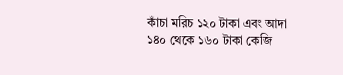কাঁচা মরিচ ১২০ টাকা এবং আদা ১৪০ থেকে ১৬০ টাকা কেজি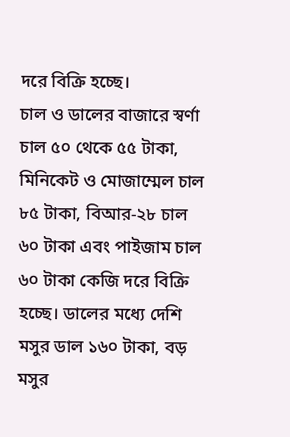দরে বিক্রি হচ্ছে।
চাল ও ডালের বাজারে স্বর্ণা চাল ৫০ থেকে ৫৫ টাকা, মিনিকেট ও মোজাম্মেল চাল ৮৫ টাকা, বিআর-২৮ চাল ৬০ টাকা এবং পাইজাম চাল ৬০ টাকা কেজি দরে বিক্রি হচ্ছে। ডালের মধ্যে দেশি মসুর ডাল ১৬০ টাকা, বড় মসুর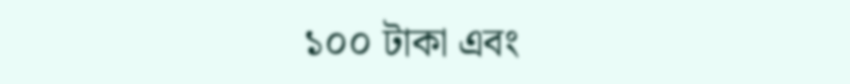১০০ টাকা এবং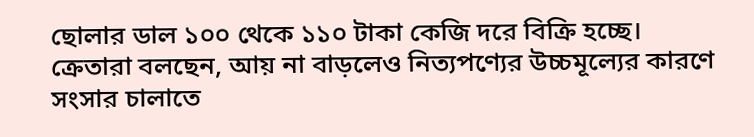ছোলার ডাল ১০০ থেকে ১১০ টাকা কেজি দরে বিক্রি হচ্ছে।
ক্রেতারা বলছেন, আয় না বাড়লেও নিত্যপণ্যের উচ্চমূল্যের কারণে সংসার চালাতে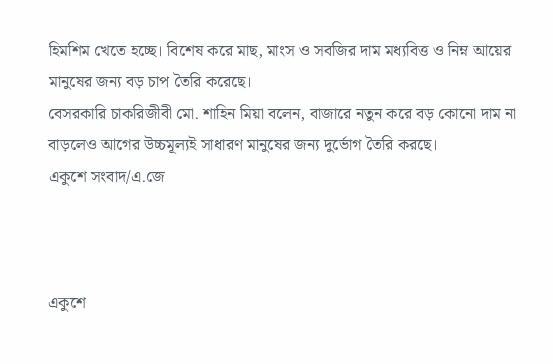হিমশিম খেতে হচ্ছে। বিশেষ করে মাছ, মাংস ও সবজির দাম মধ্যবিত্ত ও নিম্ন আয়ের মানুষের জন্য বড় চাপ তৈরি করেছে।
বেসরকারি চাকরিজীবী মো. শাহিন মিয়া বলেন, বাজারে নতুন করে বড় কোনো দাম না বাড়লেও আগের উচ্চমূল্যই সাধারণ মানুষের জন্য দুর্ভোগ তৈরি করছে।
একুশে সংবাদ/এ.জে



একুশে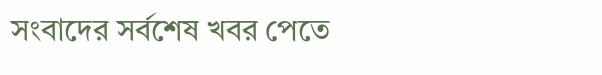সংবাদের সর্বশেষ খবর পেতে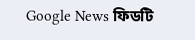Google News ফিডটি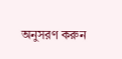অনুসরণ করুন